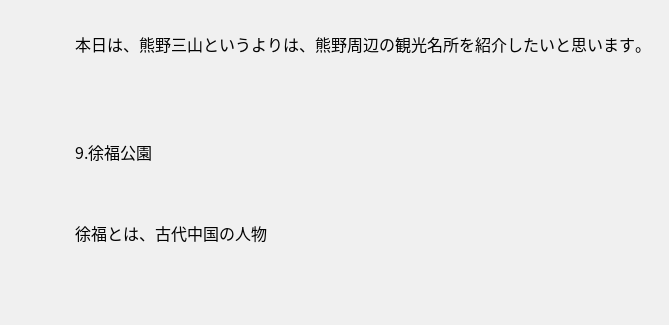本日は、熊野三山というよりは、熊野周辺の観光名所を紹介したいと思います。



9.徐福公園


徐福とは、古代中国の人物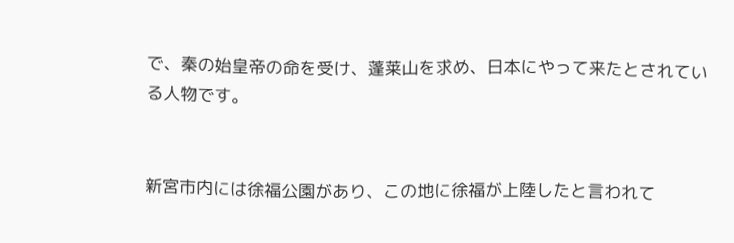で、秦の始皇帝の命を受け、蓬莱山を求め、日本にやって来たとされている人物です。


新宮市内には徐福公園があり、この地に徐福が上陸したと言われて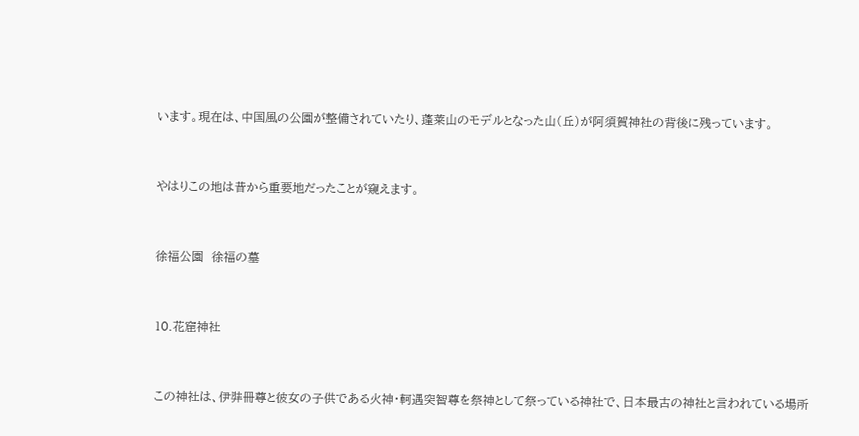います。現在は、中国風の公園が整備されていたり、蓬莱山のモデルとなった山(丘)が阿須賀神社の背後に残っています。


やはりこの地は昔から重要地だったことが窺えます。


徐福公園  徐福の墓


10.花窟神社


この神社は、伊弉冊尊と彼女の子供である火神・軻遇突智尊を祭神として祭っている神社で、日本最古の神社と言われている場所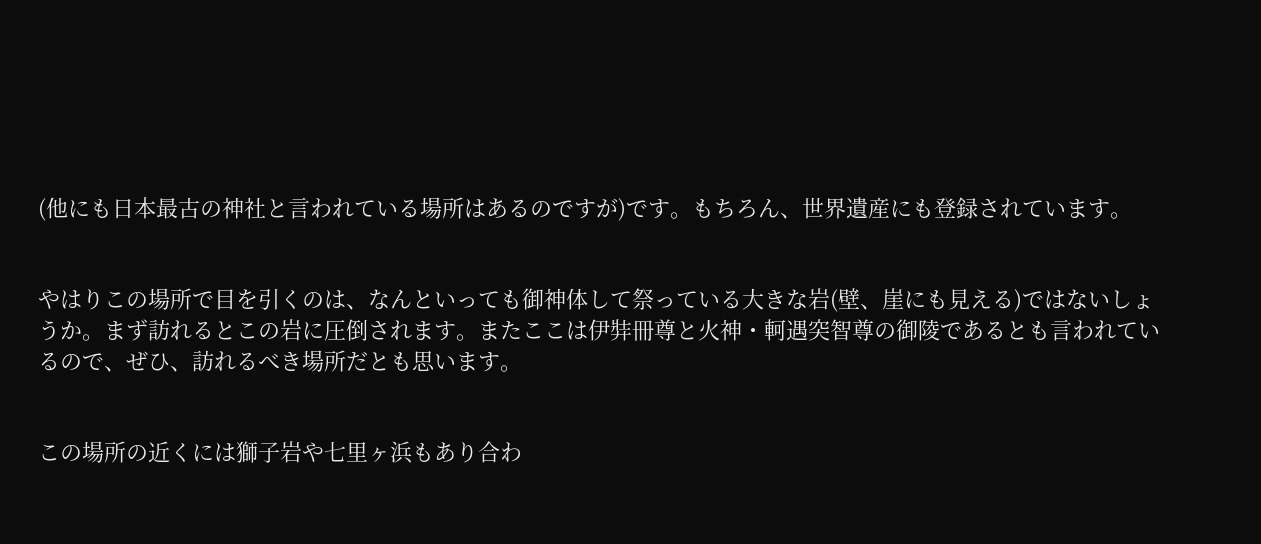(他にも日本最古の神社と言われている場所はあるのですが)です。もちろん、世界遺産にも登録されています。


やはりこの場所で目を引くのは、なんといっても御神体して祭っている大きな岩(壁、崖にも見える)ではないしょうか。まず訪れるとこの岩に圧倒されます。またここは伊弉冊尊と火神・軻遇突智尊の御陵であるとも言われているので、ぜひ、訪れるべき場所だとも思います。


この場所の近くには獅子岩や七里ヶ浜もあり合わ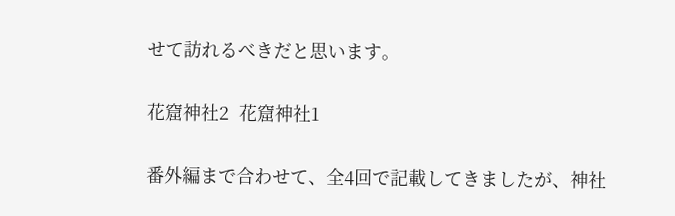せて訪れるべきだと思います。


花窟神社2  花窟神社1


番外編まで合わせて、全4回で記載してきましたが、神社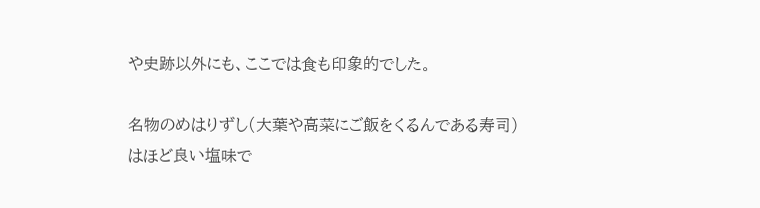や史跡以外にも、ここでは食も印象的でした。

名物のめはりずし(大葉や高菜にご飯をくるんである寿司)はほど良い塩味で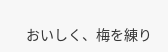おいしく、梅を練り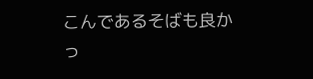こんであるそばも良かっ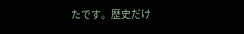たです。歴史だけ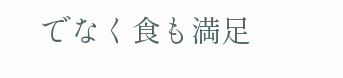でなく食も満足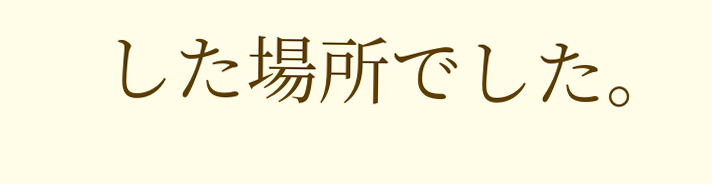した場所でした。